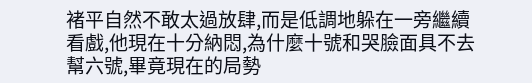褚平自然不敢太過放肆,而是低調地躲在一旁繼續看戲,他現在十分納悶,為什麼十號和哭臉面具不去幫六號,畢竟現在的局勢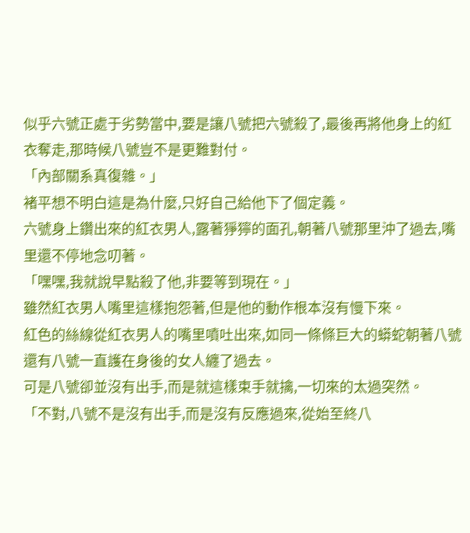似乎六號正處于劣勢當中,要是讓八號把六號殺了,最後再將他身上的紅衣奪走,那時候八號豈不是更難對付。
「內部關系真復雜。」
褚平想不明白這是為什麼,只好自己給他下了個定義。
六號身上鑽出來的紅衣男人,露著猙獰的面孔,朝著八號那里沖了過去,嘴里還不停地念叨著。
「嘿嘿,我就說早點殺了他,非要等到現在。」
雖然紅衣男人嘴里這樣抱怨著,但是他的動作根本沒有慢下來。
紅色的絲線從紅衣男人的嘴里噴吐出來,如同一條條巨大的蟒蛇朝著八號還有八號一直護在身後的女人纏了過去。
可是八號卻並沒有出手,而是就這樣束手就擒,一切來的太過突然。
「不對,八號不是沒有出手,而是沒有反應過來,從始至終八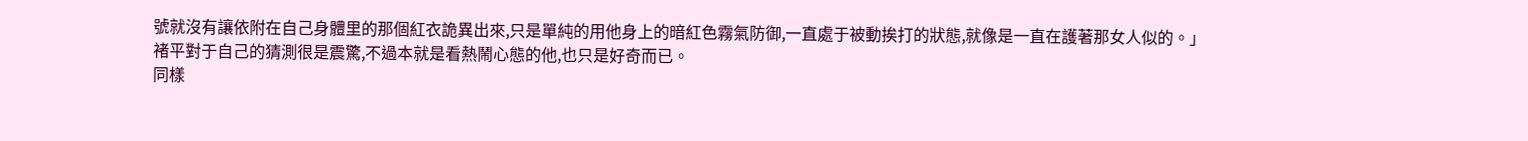號就沒有讓依附在自己身體里的那個紅衣詭異出來,只是單純的用他身上的暗紅色霧氣防御,一直處于被動挨打的狀態,就像是一直在護著那女人似的。」
褚平對于自己的猜測很是震驚,不過本就是看熱鬧心態的他,也只是好奇而已。
同樣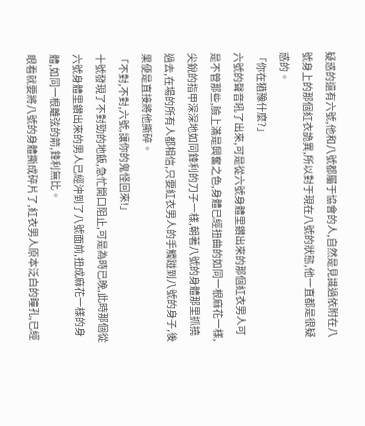疑惑的還有六號,他和八號都屬于協會的人,自然是見識過依附在八號身上的那個紅衣詭異,所以對于現在八號的狀態,他一直都是很疑惑的。
「你在猶豫什麼?」
六號的聲音吼了出來,可是從六號身體里鑽出來的那個紅衣男人可是不管那些,臉上滿是興奮之色,身體已經扭曲的如同一根麻花一樣,尖銳的指甲深深地如同鋒利的刀子一樣,朝著八號的身體那里抓撓過去,在場的所有人都相信,只要紅衣男人的手觸踫到八號的身子,後果便是直接將他撕碎。
「不對,不對,六號,讓你的鬼怪回來!」
十號發現了不對勁的地飯,急忙開口阻止,可是為時已晚,此時那個從六號身體里鑽出來的男人已經沖到了八號面前,扭成麻花一樣的身體,如同一根離弦的箭,鋒利無比。
眼看就要將八號的身體撕成碎片了,紅衣男人原本泛白的瞳孔,已經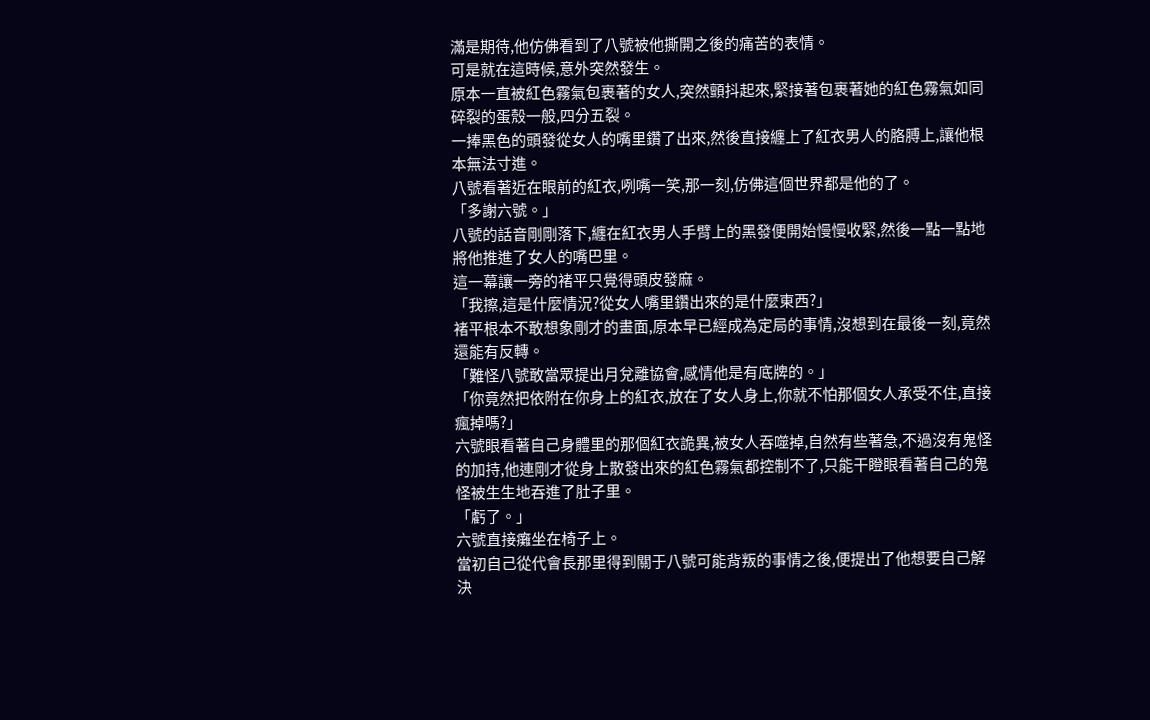滿是期待,他仿佛看到了八號被他撕開之後的痛苦的表情。
可是就在這時候,意外突然發生。
原本一直被紅色霧氣包裹著的女人,突然顫抖起來,緊接著包裹著她的紅色霧氣如同碎裂的蛋殼一般,四分五裂。
一捧黑色的頭發從女人的嘴里鑽了出來,然後直接纏上了紅衣男人的胳膊上,讓他根本無法寸進。
八號看著近在眼前的紅衣,咧嘴一笑,那一刻,仿佛這個世界都是他的了。
「多謝六號。」
八號的話音剛剛落下,纏在紅衣男人手臂上的黑發便開始慢慢收緊,然後一點一點地將他推進了女人的嘴巴里。
這一幕讓一旁的褚平只覺得頭皮發麻。
「我擦,這是什麼情況?從女人嘴里鑽出來的是什麼東西?」
褚平根本不敢想象剛才的畫面,原本早已經成為定局的事情,沒想到在最後一刻,竟然還能有反轉。
「難怪八號敢當眾提出月兌離協會,感情他是有底牌的。」
「你竟然把依附在你身上的紅衣,放在了女人身上,你就不怕那個女人承受不住,直接瘋掉嗎?」
六號眼看著自己身體里的那個紅衣詭異,被女人吞噬掉,自然有些著急,不過沒有鬼怪的加持,他連剛才從身上散發出來的紅色霧氣都控制不了,只能干瞪眼看著自己的鬼怪被生生地吞進了肚子里。
「虧了。」
六號直接癱坐在椅子上。
當初自己從代會長那里得到關于八號可能背叛的事情之後,便提出了他想要自己解決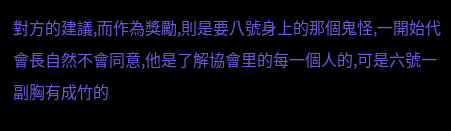對方的建議,而作為獎勵,則是要八號身上的那個鬼怪,一開始代會長自然不會同意,他是了解協會里的每一個人的,可是六號一副胸有成竹的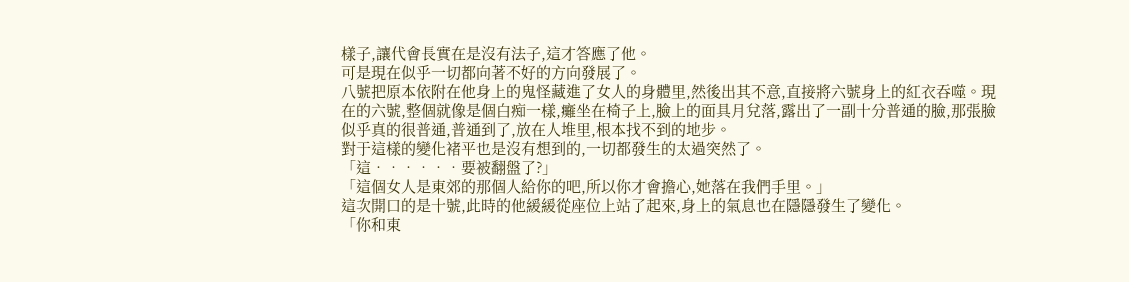樣子,讓代會長實在是沒有法子,這才答應了他。
可是現在似乎一切都向著不好的方向發展了。
八號把原本依附在他身上的鬼怪藏進了女人的身體里,然後出其不意,直接將六號身上的紅衣吞噬。現在的六號,整個就像是個白痴一樣,癱坐在椅子上,臉上的面具月兌落,露出了一副十分普通的臉,那張臉似乎真的很普通,普通到了,放在人堆里,根本找不到的地步。
對于這樣的變化褚平也是沒有想到的,一切都發生的太過突然了。
「這••••••要被翻盤了?」
「這個女人是東郊的那個人給你的吧,所以你才會擔心,她落在我們手里。」
這次開口的是十號,此時的他緩緩從座位上站了起來,身上的氣息也在隱隱發生了變化。
「你和東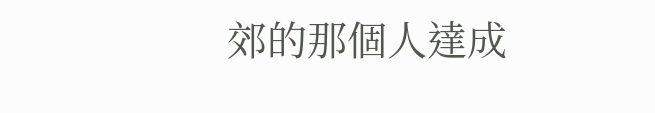郊的那個人達成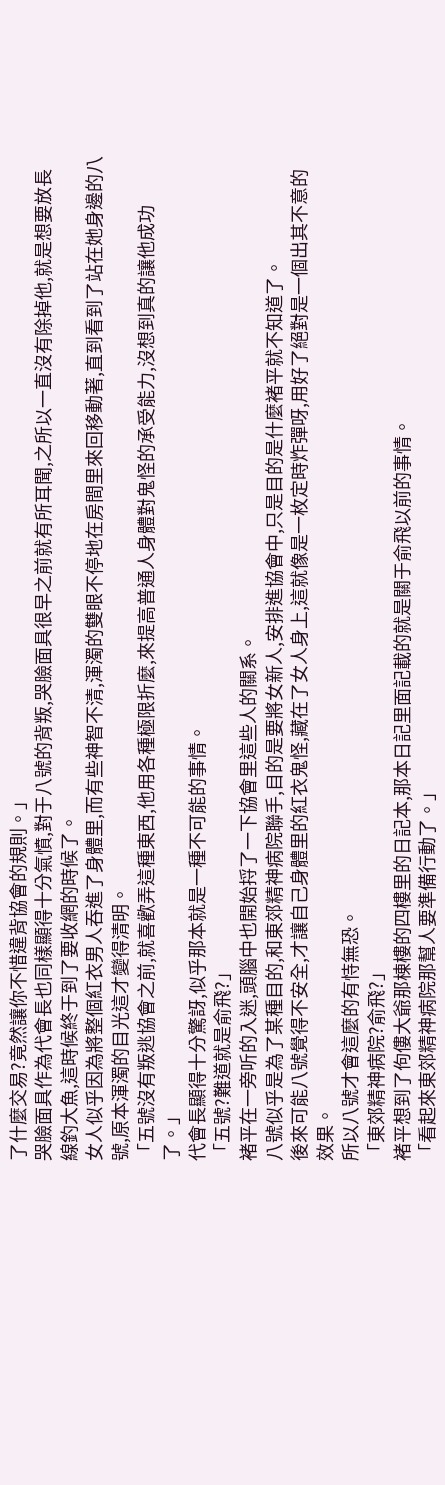了什麼交易?竟然讓你不惜違背協會的規則。」
哭臉面具作為代會長也同樣顯得十分氣憤,對于八號的背叛,哭臉面具很早之前就有所耳聞,之所以一直沒有除掉他,就是想要放長線釣大魚,這時候終于到了要收網的時候了。
女人似乎因為將整個紅衣男人吞進了身體里,而有些神智不清,渾濁的雙眼不停地在房間里來回移動著,直到看到了站在她身邊的八號,原本渾濁的目光這才變得清明。
「五號沒有叛逃協會之前,就喜歡弄這種東西,他用各種極限折麼,來提高普通人身體對鬼怪的承受能力,沒想到真的讓他成功了。」
代會長顯得十分驚訝,似乎那本就是一種不可能的事情。
「五號?難道就是俞飛?」
褚平在一旁听的入迷,頭腦中也開始捋了一下協會里這些人的關系。
八號似乎是為了某種目的,和東郊精神病院聯手,目的是要將女新人,安排進協會中,只是目的是什麼褚平就不知道了。
後來可能八號覺得不安全,才讓自己身體里的紅衣鬼怪,藏在了女人身上,這就像是一枚定時炸彈呀,用好了絕對是一個出其不意的效果。
所以八號才會這麼的有恃無恐。
「東郊精神病院?俞飛?」
褚平想到了佝僂大爺那棟樓的四樓里的日記本,那本日記里面記載的就是關于俞飛以前的事情。
「看起來東郊精神病院那幫人要準備行動了。」